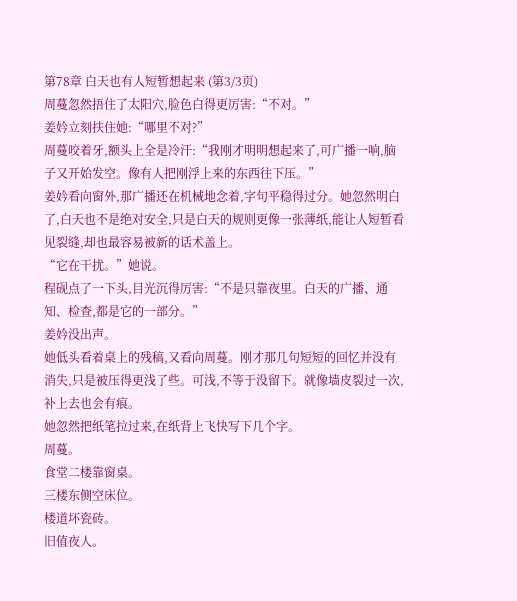第78章 白天也有人短暂想起来 (第3/3页)
周蔓忽然捂住了太阳穴,脸色白得更厉害:“不对。”
姜妗立刻扶住她:“哪里不对?”
周蔓咬着牙,额头上全是冷汗:“我刚才明明想起来了,可广播一响,脑子又开始发空。像有人把刚浮上来的东西往下压。”
姜妗看向窗外,那广播还在机械地念着,字句平稳得过分。她忽然明白了,白天也不是绝对安全,只是白天的规则更像一张薄纸,能让人短暂看见裂缝,却也最容易被新的话术盖上。
“它在干扰。”她说。
程砚点了一下头,目光沉得厉害:“不是只靠夜里。白天的广播、通知、检查,都是它的一部分。”
姜妗没出声。
她低头看着桌上的残稿,又看向周蔓。刚才那几句短短的回忆并没有消失,只是被压得更浅了些。可浅,不等于没留下。就像墙皮裂过一次,补上去也会有痕。
她忽然把纸笔拉过来,在纸背上飞快写下几个字。
周蔓。
食堂二楼靠窗桌。
三楼东侧空床位。
楼道坏瓷砖。
旧值夜人。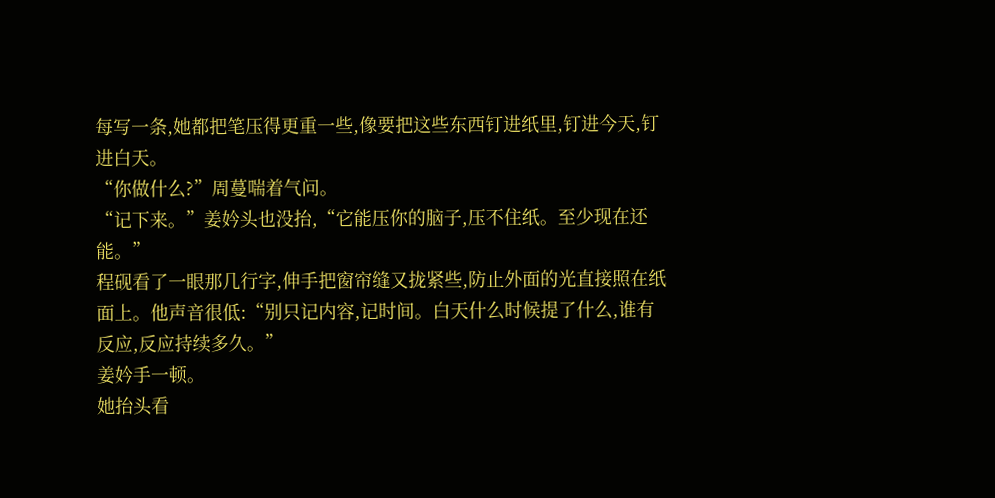每写一条,她都把笔压得更重一些,像要把这些东西钉进纸里,钉进今天,钉进白天。
“你做什么?”周蔓喘着气问。
“记下来。”姜妗头也没抬,“它能压你的脑子,压不住纸。至少现在还能。”
程砚看了一眼那几行字,伸手把窗帘缝又拢紧些,防止外面的光直接照在纸面上。他声音很低:“别只记内容,记时间。白天什么时候提了什么,谁有反应,反应持续多久。”
姜妗手一顿。
她抬头看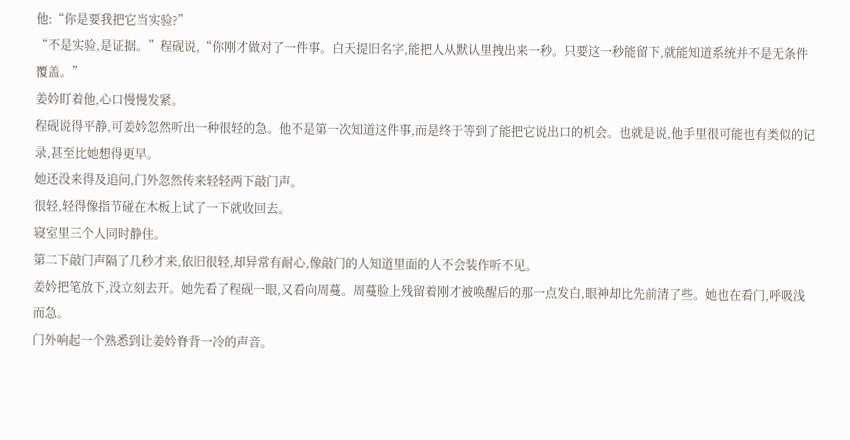他:“你是要我把它当实验?”
“不是实验,是证据。”程砚说,“你刚才做对了一件事。白天提旧名字,能把人从默认里拽出来一秒。只要这一秒能留下,就能知道系统并不是无条件覆盖。”
姜妗盯着他,心口慢慢发紧。
程砚说得平静,可姜妗忽然听出一种很轻的急。他不是第一次知道这件事,而是终于等到了能把它说出口的机会。也就是说,他手里很可能也有类似的记录,甚至比她想得更早。
她还没来得及追问,门外忽然传来轻轻两下敲门声。
很轻,轻得像指节碰在木板上试了一下就收回去。
寝室里三个人同时静住。
第二下敲门声隔了几秒才来,依旧很轻,却异常有耐心,像敲门的人知道里面的人不会装作听不见。
姜妗把笔放下,没立刻去开。她先看了程砚一眼,又看向周蔓。周蔓脸上残留着刚才被唤醒后的那一点发白,眼神却比先前清了些。她也在看门,呼吸浅而急。
门外响起一个熟悉到让姜妗脊背一冷的声音。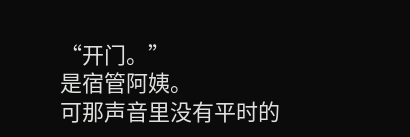“开门。”
是宿管阿姨。
可那声音里没有平时的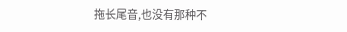拖长尾音,也没有那种不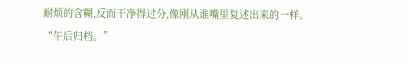耐烦的含糊,反而干净得过分,像刚从谁嘴里复述出来的一样。
“午后归档。”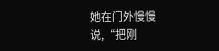她在门外慢慢说,“把刚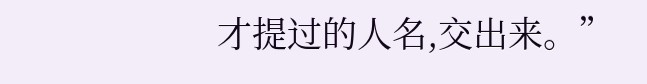才提过的人名,交出来。”